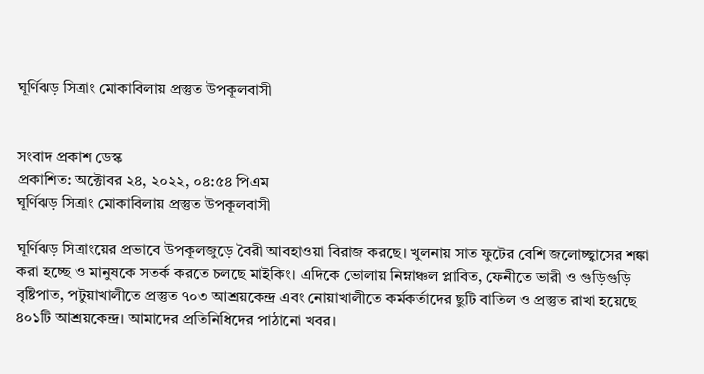ঘূর্ণিঝড় সিত্রাং মোকাবিলায় প্রস্তুত উপকূলবাসী


সংবাদ প্রকাশ ডেস্ক
প্রকাশিত: অক্টোবর ২৪, ২০২২, ০৪:৫৪ পিএম
ঘূর্ণিঝড় সিত্রাং মোকাবিলায় প্রস্তুত উপকূলবাসী

ঘূর্ণিঝড় সিত্রাংয়ের প্রভাবে উপকূলজুড়ে বৈরী আবহাওয়া বিরাজ করছে। খুলনায় সাত ফুটের বেশি জলোচ্ছ্বাসের শঙ্কা করা হচ্ছে ও মানুষকে সতর্ক করতে চলছে মাইকিং। এদিকে ভোলায় নিম্নাঞ্চল প্লাবিত, ফেনীতে ভারী ও গুড়িগুড়ি বৃষ্টিপাত, পটুয়াখালীতে প্রস্তুত ৭০৩ আশ্রয়কেন্দ্র এবং নোয়াখালীতে কর্মকর্তাদের ছুটি বাতিল ও প্রস্তুত রাখা হয়েছে ৪০১টি আশ্রয়কেন্দ্র। আমাদের প্রতিনিধিদের পাঠানো খবর।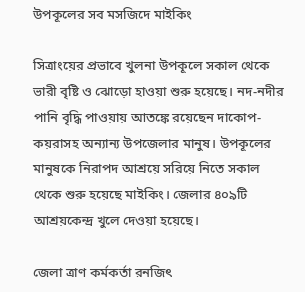উপকূলের সব মসজিদে মাইকিং

সিত্রাংয়ের প্রভাবে খুলনা উপকূলে সকাল থেকে ভারী বৃষ্টি ও ঝোড়ো হাওয়া শুরু হয়েছে। নদ-নদীর পানি বৃদ্ধি পাওয়ায় আতঙ্কে রয়েছেন দাকোপ-কয়রাসহ অন্যান্য উপজেলার মানুষ। উপকূলের মানুষকে নিরাপদ আশ্রয়ে সরিয়ে নিতে সকাল থেকে শুরু হয়েছে মাইকিং। জেলার ৪০৯টি আশ্রয়কেন্দ্র খুলে দেওয়া হয়েছে।

জেলা ত্রাণ কর্মকর্তা রনজিৎ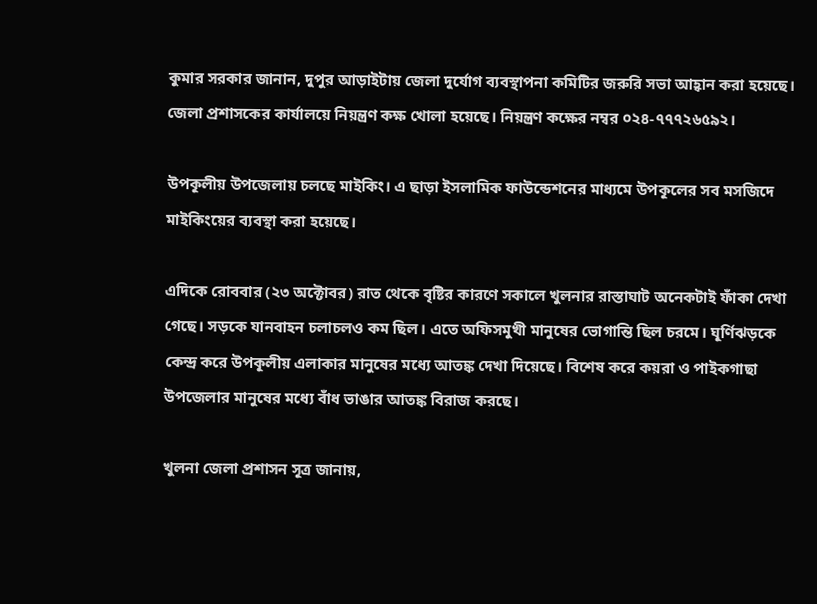কুমার সরকার জানান, দুপুর আড়াইটায় জেলা দুর্যোগ ব্যবস্থাপনা কমিটির জরুরি সভা আহ্বান করা হয়েছে। জেলা প্রশাসকের কার্যালয়ে নিয়ন্ত্রণ কক্ষ খোলা হয়েছে। নিয়ন্ত্রণ কক্ষের নম্বর ০২৪-৭৭৭২৬৫৯২।

উপকূলীয় উপজেলায় চলছে মাইকিং। এ ছাড়া ইসলামিক ফাউন্ডেশনের মাধ্যমে উপকূলের সব মসজিদে মাইকিংয়ের ব্যবস্থা করা হয়েছে।

এদিকে রোববার (২৩ অক্টোবর) রাত থেকে বৃষ্টির কারণে সকালে খুলনার রাস্তাঘাট অনেকটাই ফাঁকা দেখা গেছে। সড়কে যানবাহন চলাচলও কম ছিল। এতে অফিসমুখী মানুষের ভোগান্তি ছিল চরমে। ঘূর্ণিঝড়কে কেন্দ্র করে উপকূলীয় এলাকার মানুষের মধ্যে আতঙ্ক দেখা দিয়েছে। বিশেষ করে কয়রা ও পাইকগাছা উপজেলার মানুষের মধ্যে বাঁধ ভাঙার আতঙ্ক বিরাজ করছে।

খুলনা জেলা প্রশাসন সূত্র জানায়,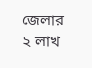জেলার ২ লাখ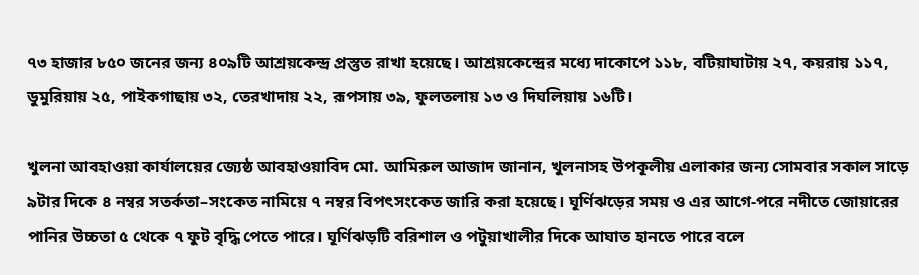৭৩ হাজার ৮৫০ জনের জন্য ৪০৯টি আশ্রয়কেন্দ্র প্রস্তুত রাখা হয়েছে। আশ্রয়কেন্দ্রের মধ্যে দাকোপে ১১৮, বটিয়াঘাটায় ২৭, কয়রায় ১১৭, ডুমুরিয়ায় ২৫, পাইকগাছায় ৩২, তেরখাদায় ২২, রূপসায় ৩৯, ফুলতলায় ১৩ ও দিঘলিয়ায় ১৬টি।

খুলনা আবহাওয়া কার্যালয়ের জ্যেষ্ঠ আবহাওয়াবিদ মো. আমিরুল আজাদ জানান, খুলনাসহ উপকূলীয় এলাকার জন্য সোমবার সকাল সাড়ে ৯টার দিকে ৪ নম্বর সতর্কতা–সংকেত নামিয়ে ৭ নম্বর বিপৎসংকেত জারি করা হয়েছে। ঘূর্ণিঝড়ের সময় ও এর আগে-পরে নদীতে জোয়ারের পানির উচ্চতা ৫ থেকে ৭ ফুট বৃদ্ধি পেতে পারে। ঘূর্ণিঝড়টি বরিশাল ও পটুয়াখালীর দিকে আঘাত হানতে পারে বলে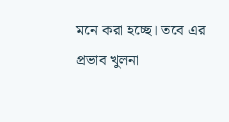মনে করা হচ্ছে। তবে এর প্রভাব খুলনা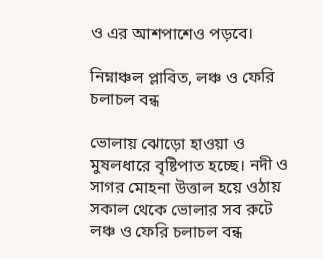ও এর আশপাশেও পড়বে।

নিম্নাঞ্চল প্লাবিত, লঞ্চ ও ফেরি চলাচল বন্ধ

ভোলায় ঝোড়ো হাওয়া ও মুষলধারে বৃষ্টিপাত হচ্ছে। নদী ও সাগর মোহনা উত্তাল হয়ে ওঠায় সকাল থেকে ভোলার সব রুটে লঞ্চ ও ফেরি চলাচল বন্ধ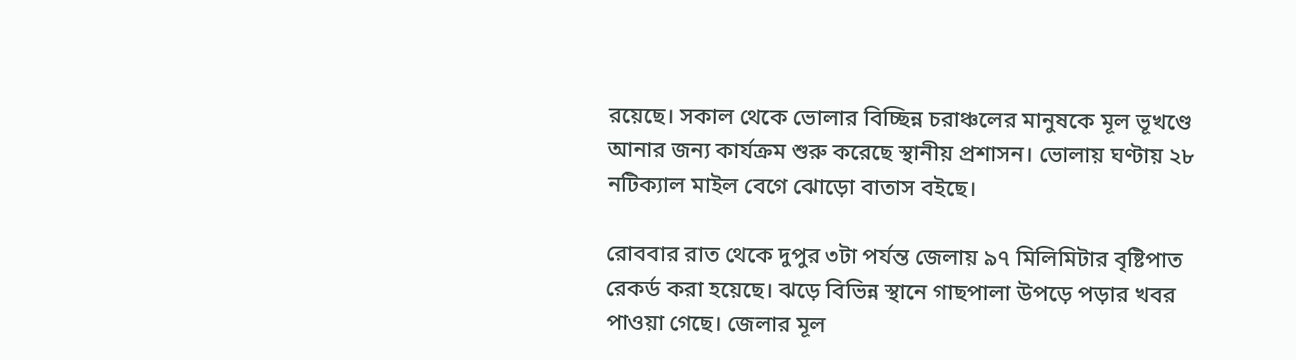রয়েছে। সকাল থেকে ভোলার বিচ্ছিন্ন চরাঞ্চলের মানুষকে মূল ভূখণ্ডে আনার জন্য কার্যক্রম শুরু করেছে স্থানীয় প্রশাসন। ভোলায় ঘণ্টায় ২৮ নটিক্যাল মাইল বেগে ঝোড়ো বাতাস বইছে।

রোববার রাত থেকে দুপুর ৩টা পর্যন্ত জেলায় ৯৭ মিলিমিটার বৃষ্টিপাত রেকর্ড করা হয়েছে। ঝড়ে বিভিন্ন স্থানে গাছপালা উপড়ে পড়ার খবর পাওয়া গেছে। জেলার মূল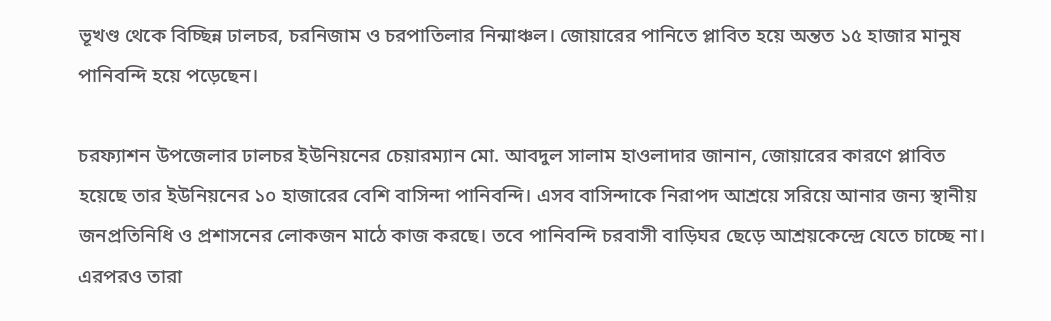ভূখণ্ড থেকে বিচ্ছিন্ন ঢালচর, চরনিজাম ও চরপাতিলার নিন্মাঞ্চল। জোয়ারের পানিতে প্লাবিত হয়ে অন্তত ১৫ হাজার মানুষ পানিবন্দি হয়ে পড়েছেন।

চরফ্যাশন উপজেলার ঢালচর ইউনিয়নের চেয়ারম্যান মো. আবদুল সালাম হাওলাদার জানান, জোয়ারের কারণে প্লাবিত হয়েছে তার ইউনিয়নের ১০ হাজারের বেশি বাসিন্দা পানিবন্দি। এসব বাসিন্দাকে নিরাপদ আশ্রয়ে সরিয়ে আনার জন্য স্থানীয় জনপ্রতিনিধি ও প্রশাসনের লোকজন মাঠে কাজ করছে। তবে পানিবন্দি চরবাসী বাড়িঘর ছেড়ে আশ্রয়কেন্দ্রে যেতে চাচ্ছে না। এরপরও তারা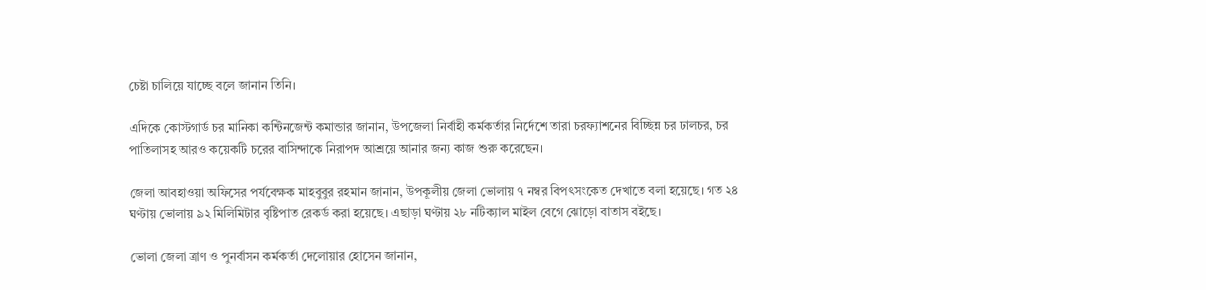চেষ্টা চালিয়ে যাচ্ছে বলে জানান তিনি।

এদিকে কোস্টগার্ড চর মানিকা কন্টিনজেন্ট কমান্ডার জানান, উপজেলা নির্বাহী কর্মকর্তার নির্দেশে তারা চরফ্যাশনের বিচ্ছিন্ন চর ঢালচর, চর পাতিলাসহ আরও কয়েকটি চরের বাসিন্দাকে নিরাপদ আশ্রয়ে আনার জন্য কাজ শুরু করেছেন।

জেলা আবহাওয়া অফিসের পর্যবেক্ষক মাহবুবুর রহমান জানান, উপকূলীয় জেলা ভোলায় ৭ নম্বর বিপৎসংকেত দেখাতে বলা হয়েছে। গত ২৪ ঘণ্টায় ভোলায় ৯২ মিলিমিটার বৃষ্টিপাত রেকর্ড করা হয়েছে। এছাড়া ঘণ্টায় ২৮ নটিক্যাল মাইল বেগে ঝোড়ো বাতাস বইছে।

ভোলা জেলা ত্রাণ ও পুনর্বাসন কর্মকর্তা দেলোয়ার হোসেন জানান,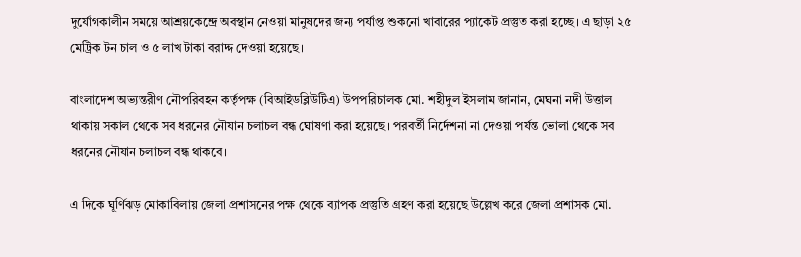দুর্যোগকালীন সময়ে আশ্রয়কেন্দ্রে অবস্থান নেওয়া মানুষদের জন্য পর্যাপ্ত শুকনো খাবারের প্যাকেট প্রস্তুত করা হচ্ছে। এ ছাড়া ২৫ মেট্রিক টন চাল ও ৫ লাখ টাকা বরাদ্দ দেওয়া হয়েছে।

বাংলাদেশ অভ্যন্তরীণ নৌপরিবহন কর্তৃপক্ষ (বিআইডব্লিউটিএ) উপপরিচালক মো. শহীদুল ইসলাম জানান, মেঘনা নদী উত্তাল থাকায় সকাল থেকে সব ধরনের নৌযান চলাচল বন্ধ ঘোষণা করা হয়েছে। পরবর্তী নির্দেশনা না দেওয়া পর্যন্ত ভোলা থেকে সব ধরনের নৌযান চলাচল বন্ধ থাকবে।

এ দিকে ঘূর্ণিঝড় মোকাবিলায় জেলা প্রশাসনের পক্ষ থেকে ব্যাপক প্রস্তুতি গ্রহণ করা হয়েছে উল্লেখ করে জেলা প্রশাসক মো.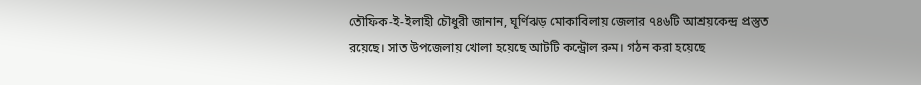তৌফিক-ই-ইলাহী চৌধুরী জানান, ঘূর্ণিঝড় মোকাবিলায় জেলার ৭৪৬টি আশ্রয়কেন্দ্র প্রস্তুত রয়েছে। সাত উপজেলায় খোলা হয়েছে আটটি কন্ট্রোল রুম। গঠন করা হয়েছে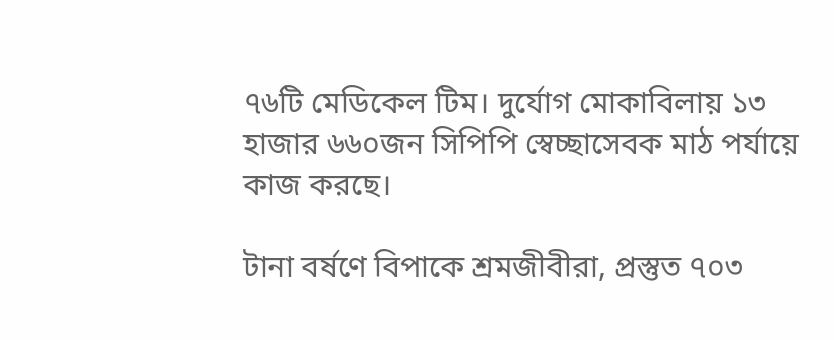৭৬টি মেডিকেল টিম। দুর্যোগ মোকাবিলায় ১৩ হাজার ৬৬০জন সিপিপি স্বেচ্ছাসেবক মাঠ পর্যায়ে কাজ করছে।

টানা বর্ষণে বিপাকে শ্রমজীবীরা, প্রস্তুত ৭০৩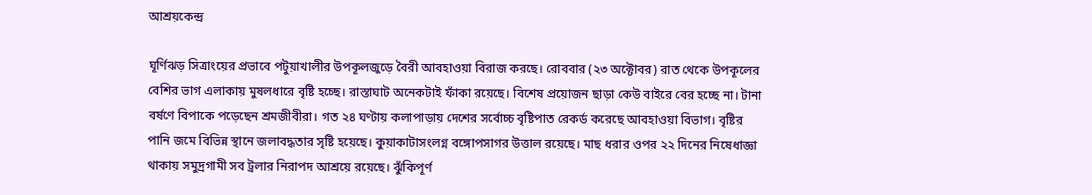আশ্রয়কেন্দ্র

ঘূর্ণিঝড় সিত্রাংয়ের প্রভাবে পটুয়াখালীর উপকূলজুড়ে বৈরী আবহাওয়া বিরাজ করছে। রোববার (২৩ অক্টোবর) রাত থেকে উপকূলের বেশির ভাগ এলাকায় মুষলধারে বৃষ্টি হচ্ছে। রাস্তাঘাট অনেকটাই ফাঁকা রয়েছে। বিশেষ প্রয়োজন ছাড়া কেউ বাইরে বের হচ্ছে না। টানা বর্ষণে বিপাকে পড়েছেন শ্রমজীবীরা। গত ২৪ ঘণ্টায় কলাপাড়ায় দেশের সর্বোচ্চ বৃষ্টিপাত রেকর্ড করেছে আবহাওয়া বিভাগ। বৃষ্টির পানি জমে বিভিন্ন স্থানে জলাবদ্ধতার সৃষ্টি হয়েছে। কুয়াকাটাসংলগ্ন বঙ্গোপসাগর উত্তাল রয়েছে। মাছ ধরার ওপর ২২ দিনের নিষেধাজ্ঞা থাকায় সমুদ্রগামী সব ট্রলার নিরাপদ আশ্রয়ে রয়েছে। ঝুঁকিপূর্ণ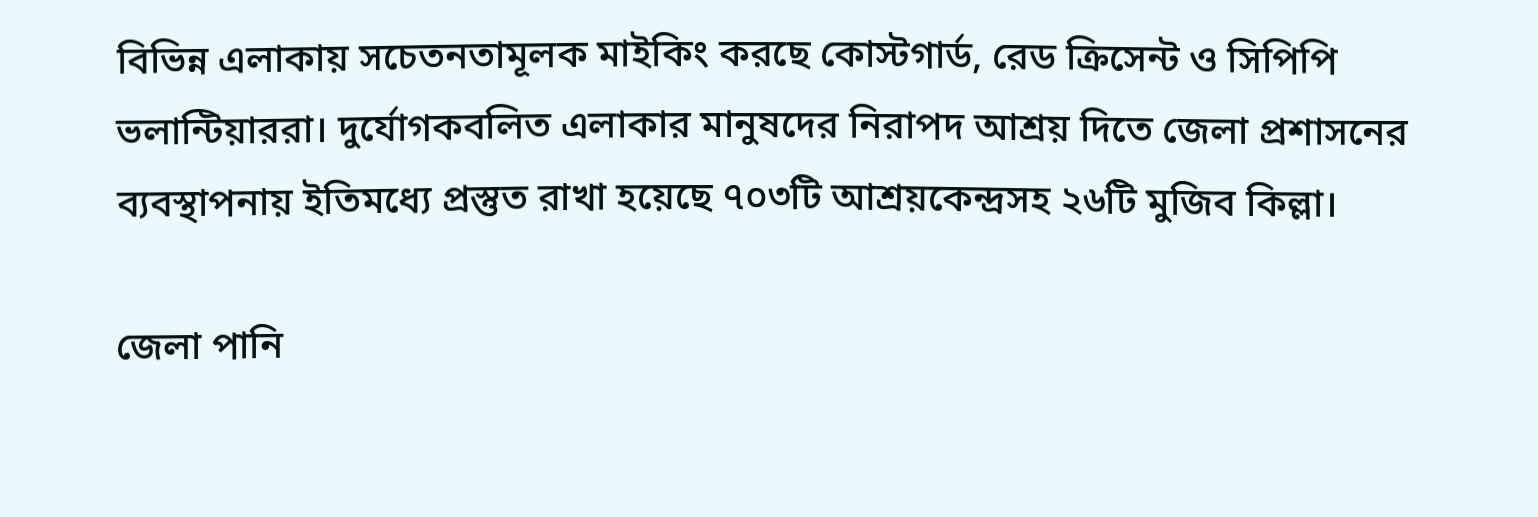বিভিন্ন এলাকায় সচেতনতামূলক মাইকিং করছে কোস্টগার্ড, রেড ক্রিসেন্ট ও সিপিপি ভলান্টিয়াররা। দুর্যোগকবলিত এলাকার মানুষদের নিরাপদ আশ্রয় দিতে জেলা প্রশাসনের ব্যবস্থাপনায় ইতিমধ্যে প্রস্তুত রাখা হয়েছে ৭০৩টি আশ্রয়কেন্দ্রসহ ২৬টি মুজিব কিল্লা।

জেলা পানি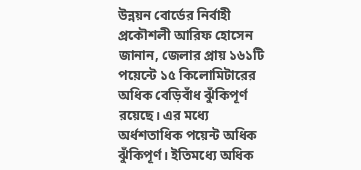উন্নয়ন বোর্ডের নির্বাহী প্রকৌশলী আরিফ হোসেন জানান, জেলার প্রায় ১৬১টি পয়েন্টে ১৫ কিলোমিটারের অধিক বেড়িবাঁধ ঝুঁকিপূর্ণ রয়েছে। এর মধ্যে অর্ধশতাধিক পয়েন্ট অধিক ঝুঁকিপূর্ণ। ইতিমধ্যে অধিক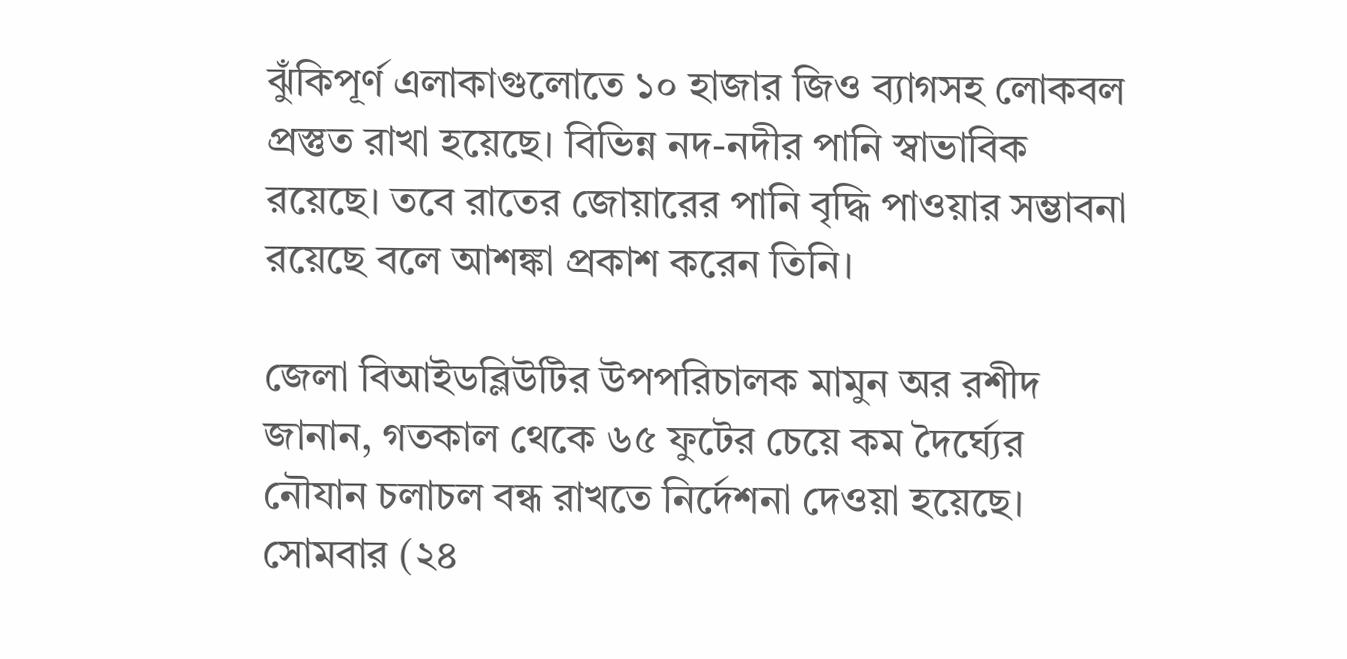ঝুঁকিপূর্ণ এলাকাগুলোতে ১০ হাজার জিও ব্যাগসহ লোকবল প্রস্তুত রাখা হয়েছে। বিভিন্ন নদ-নদীর পানি স্বাভাবিক রয়েছে। তবে রাতের জোয়ারের পানি বৃদ্ধি পাওয়ার সম্ভাবনা রয়েছে বলে আশঙ্কা প্রকাশ করেন তিনি।

জেলা বিআইডব্লিউটির উপপরিচালক মামুন অর রশীদ জানান, গতকাল থেকে ৬৫ ফুটের চেয়ে কম দৈর্ঘ্যের নৌযান চলাচল বন্ধ রাখতে নির্দেশনা দেওয়া হয়েছে। সোমবার (২৪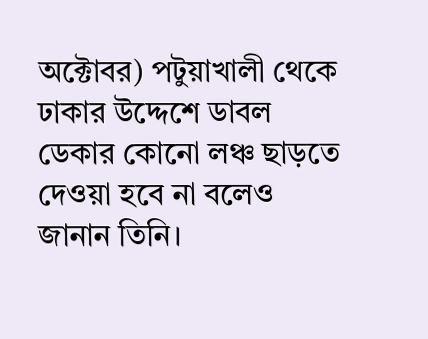অক্টোবর) পটুয়াখালী থেকে ঢাকার উদ্দেশে ডাবল ডেকার কোনো লঞ্চ ছাড়তে দেওয়া হবে না বলেও জানান তিনি।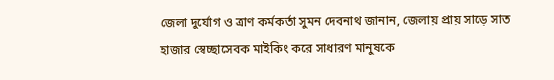জেলা দুর্যোগ ও ত্রাণ কর্মকর্তা সুমন দেবনাথ জানান, জেলায় প্রায় সাড়ে সাত হাজার স্বেচ্ছাসেবক মাইকিং করে সাধারণ মানুষকে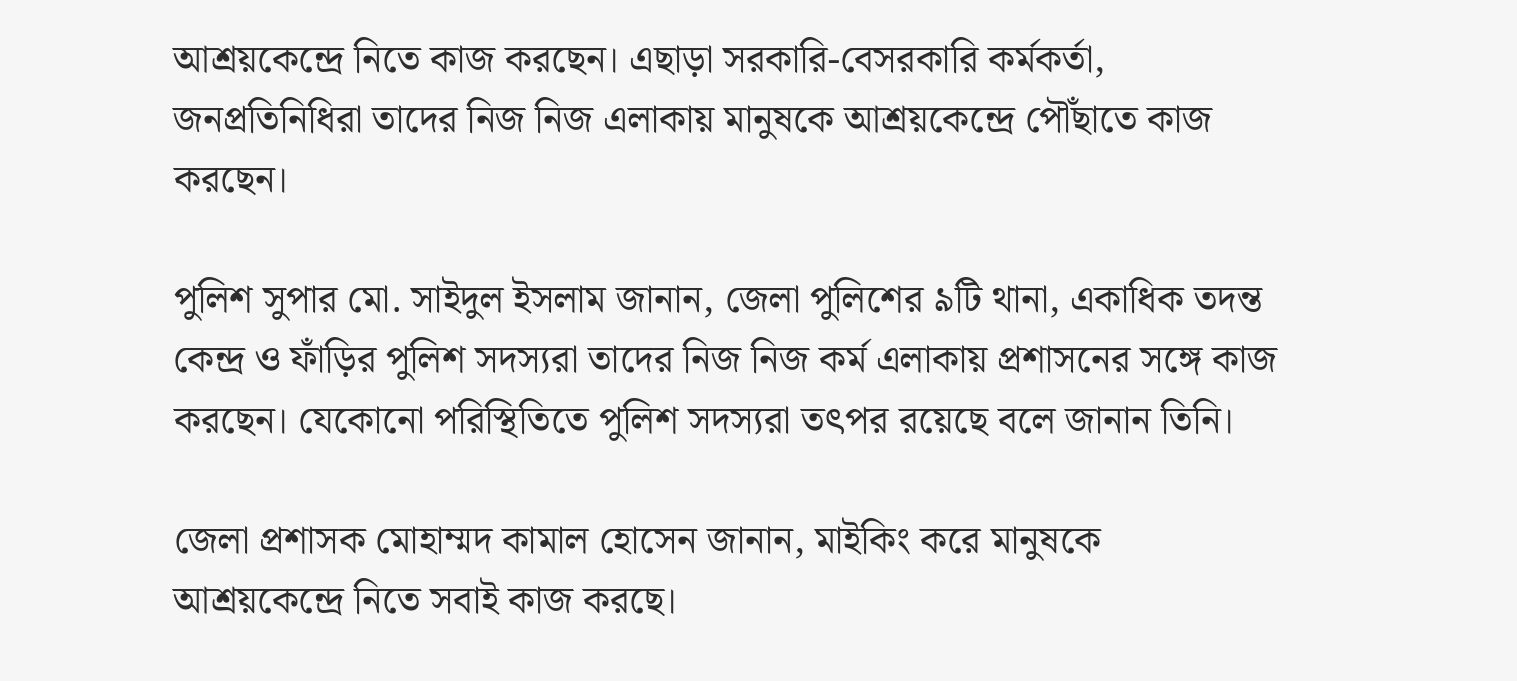আশ্রয়কেন্দ্রে নিতে কাজ করছেন। এছাড়া সরকারি-বেসরকারি কর্মকর্তা, জনপ্রতিনিধিরা তাদের নিজ নিজ এলাকায় মানুষকে আশ্রয়কেন্দ্রে পৌঁছাতে কাজ করছেন।

পুলিশ সুপার মো. সাইদুল ইসলাম জানান, জেলা পুলিশের ৯টি থানা, একাধিক তদন্ত কেন্দ্র ও ফাঁড়ির পুলিশ সদস্যরা তাদের নিজ নিজ কর্ম এলাকায় প্রশাসনের সঙ্গে কাজ করছেন। যেকোনো পরিস্থিতিতে পুলিশ সদস্যরা তৎপর রয়েছে বলে জানান তিনি।

জেলা প্রশাসক মোহাম্মদ কামাল হোসেন জানান, মাইকিং করে মানুষকে আশ্রয়কেন্দ্রে নিতে সবাই কাজ করছে।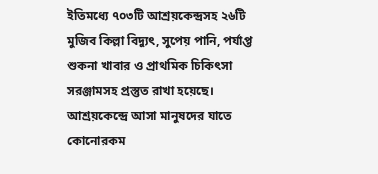ইতিমধ্যে ৭০৩টি আশ্রয়কেন্দ্রসহ ২৬টি মুজিব কিল্লা বিদ্যুৎ, সুপেয় পানি, পর্যাপ্ত শুকনা খাবার ও প্রাথমিক চিকিৎসা সরঞ্জামসহ প্রস্তুত রাখা হয়েছে। আশ্রয়কেন্দ্রে আসা মানুষদের যাতে কোনোরকম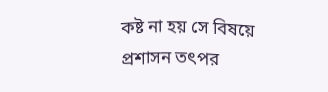কষ্ট না হয় সে বিষয়ে প্রশাসন তৎপর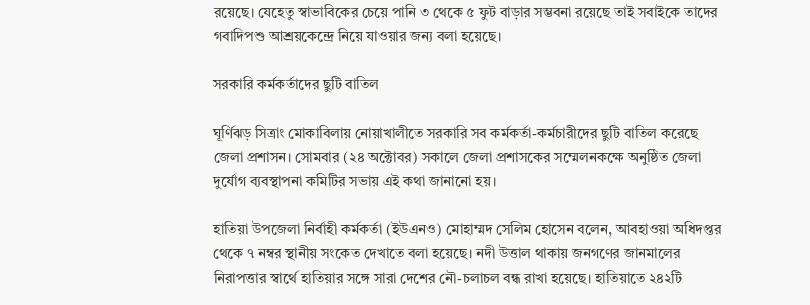রয়েছে। যেহেতু স্বাভাবিকের চেয়ে পানি ৩ থেকে ৫ ফুট বাড়ার সম্ভবনা রয়েছে তাই সবাইকে তাদের গবাদিপশু আশ্রয়কেন্দ্রে নিয়ে যাওয়ার জন্য বলা হয়েছে।

সরকারি কর্মকর্তাদের ছুটি বাতিল

ঘূর্ণিঝড় সিত্রাং মোকাবিলায় নোয়াখালীতে সরকারি সব কর্মকর্তা-কর্মচারীদের ছুটি বাতিল করেছে জেলা প্রশাসন। সোমবার (২৪ অক্টোবর) সকালে জেলা প্রশাসকের সম্মেলনকক্ষে অনুষ্ঠিত জেলা দুর্যোগ ব্যবস্থাপনা কমিটির সভায় এই কথা জানানো হয়।

হাতিয়া উপজেলা নির্বাহী কর্মকর্তা (ইউএনও) মোহাম্মদ সেলিম হোসেন বলেন, আবহাওয়া অধিদপ্তর থেকে ৭ নম্বর স্থানীয় সংকেত দেখাতে বলা হয়েছে। নদী উত্তাল থাকায় জনগণের জানমালের নিরাপত্তার স্বার্থে হাতিয়ার সঙ্গে সারা দেশের নৌ-চলাচল বন্ধ রাখা হয়েছে। হাতিয়াতে ২৪২টি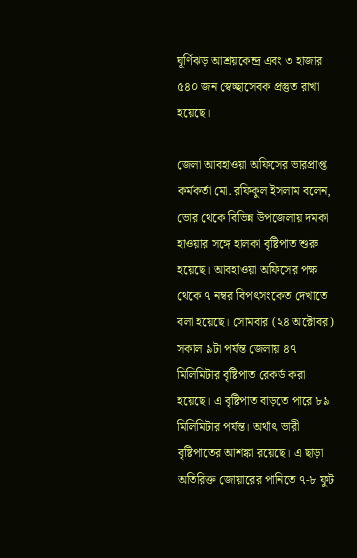ঘূর্ণিঝড় আশ্রয়কেন্দ্র এবং ৩ হাজার ৫৪০ জন স্বেচ্ছাসেবক প্রস্তুত রাখা হয়েছে।

জেলা আবহাওয়া অফিসের ভারপ্রাপ্ত কর্মকর্তা মো. রফিকুল ইসলাম বলেন, ভোর থেকে বিভিন্ন উপজেলায় দমকা হাওয়ার সঙ্গে হালকা বৃষ্টিপাত শুরু হয়েছে। আবহাওয়া অফিসের পক্ষ থেকে ৭ নম্বর বিপৎসংকেত দেখাতে বলা হয়েছে। সোমবার (২৪ অক্টোবর) সকাল ৯টা পর্যন্ত জেলায় ৪৭ মিলিমিটার বৃষ্টিপাত রেকর্ড করা হয়েছে। এ বৃষ্টিপাত বাড়তে পারে ৮৯ মিলিমিটার পর্যন্ত। অর্থাৎ ভারী বৃষ্টিপাতের আশঙ্কা রয়েছে। এ ছাড়া অতিরিক্ত জোয়ারের পানিতে ৭-৮ ফুট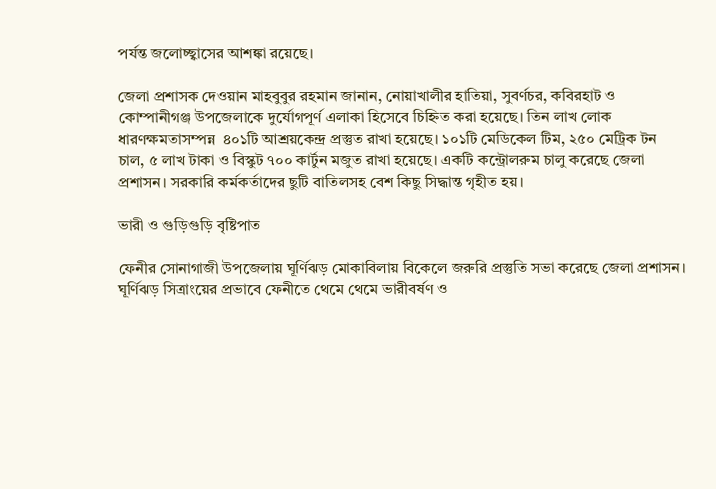পর্যন্ত জলোচ্ছ্বাসের আশঙ্কা রয়েছে।

জেলা প্রশাসক দেওয়ান মাহবুবুর রহমান জানান, নোয়াখালীর হাতিয়া, সুবর্ণচর, কবিরহাট ও কোম্পানীগঞ্জ উপজেলাকে দুর্যোগপূর্ণ এলাকা হিসেবে চিহ্নিত করা হয়েছে। তিন লাখ লোক ধারণক্ষমতাসম্পন্ন  ৪০১টি আশ্রয়কেন্দ্র প্রস্তুত রাখা হয়েছে। ১০১টি মেডিকেল টিম, ২৫০ মেট্রিক টন চাল, ৫ লাখ টাকা ও বিস্কুট ৭০০ কার্টুন মজুত রাখা হয়েছে। একটি কন্ট্রোলরুম চালু করেছে জেলা প্রশাসন। সরকারি কর্মকর্তাদের ছুটি বাতিলসহ বেশ কিছু সিদ্ধান্ত গৃহীত হয়।

ভারী ও গুড়িগুড়ি বৃষ্টিপাত

ফেনীর সোনাগাজী উপজেলায় ঘূর্ণিঝড় মোকাবিলায় বিকেলে জরুরি প্রস্তুতি সভা করেছে জেলা প্রশাসন। ঘূর্ণিঝড় সিত্রাংয়ের প্রভাবে ফেনীতে থেমে থেমে ভারীবর্ষণ ও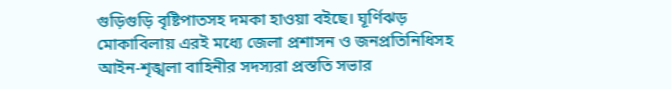গুড়িগুড়ি বৃষ্টিপাতসহ দমকা হাওয়া বইছে। ঘূর্ণিঝড় মোকাবিলায় এরই মধ্যে জেলা প্রশাসন ও জনপ্রতিনিধিসহ আইন-শৃঙ্খলা বাহিনীর সদস্যরা প্রস্ততি সভার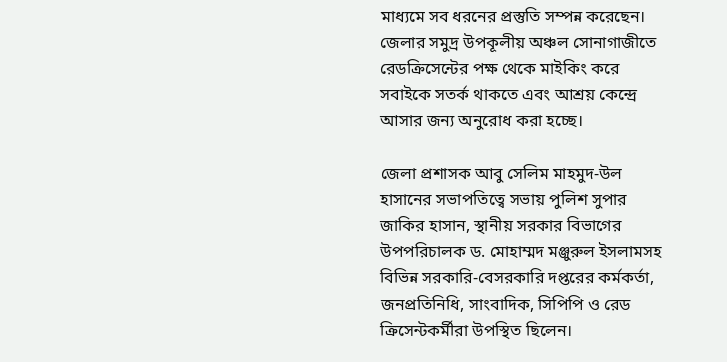মাধ্যমে সব ধরনের প্রস্তুতি সম্পন্ন করেছেন। জেলার সমুদ্র উপকূলীয় অঞ্চল সোনাগাজীতে রেডক্রিসেন্টের পক্ষ থেকে মাইকিং করে সবাইকে সতর্ক থাকতে এবং আশ্রয় কেন্দ্রে আসার জন্য অনুরোধ করা হচ্ছে।

জেলা প্রশাসক আবু সেলিম মাহমুদ-উল হাসানের সভাপতিত্বে সভায় পুলিশ সুপার জাকির হাসান, স্থানীয় সরকার বিভাগের উপপরিচালক ড. মোহাম্মদ মঞ্জুরুল ইসলামসহ বিভিন্ন সরকারি-বেসরকারি দপ্তরের কর্মকর্তা, জনপ্রতিনিধি, সাংবাদিক, সিপিপি ও রেড ক্রিসেন্টকর্মীরা উপস্থিত ছিলেন।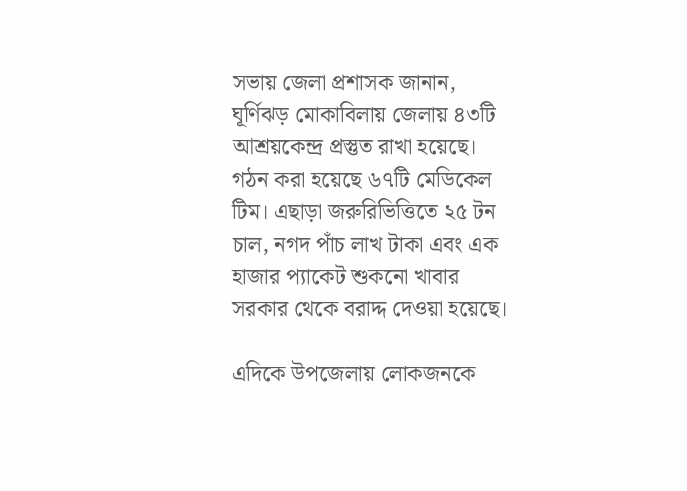সভায় জেলা প্রশাসক জানান, ঘূর্ণিঝড় মোকাবিলায় জেলায় ৪৩টি আশ্রয়কেন্দ্র প্রস্তুত রাখা হয়েছে। গঠন করা হয়েছে ৬৭টি মেডিকেল টিম। এছাড়া জরুরিভিত্তিতে ২৫ টন চাল, নগদ পাঁচ লাখ টাকা এবং এক হাজার প্যাকেট শুকনো খাবার সরকার থেকে বরাদ্দ দেওয়া হয়েছে।

এদিকে উপজেলায় লোকজনকে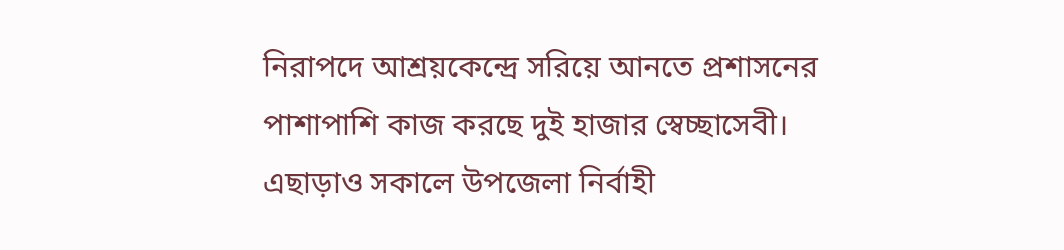নিরাপদে আশ্রয়কেন্দ্রে সরিয়ে আনতে প্রশাসনের পাশাপাশি কাজ করছে দুই হাজার স্বেচ্ছাসেবী। এছাড়াও সকালে উপজেলা নির্বাহী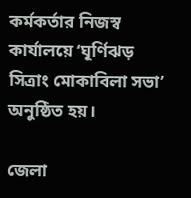কর্মকর্তার নিজস্ব কার্যালয়ে ‘ঘূর্ণিঝড় সিত্রাং মোকাবিলা সভা’ অনুষ্ঠিত হয়।

জেলা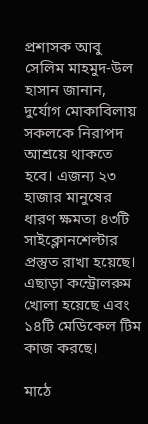প্রশাসক আবু সেলিম মাহমুদ-উল হাসান জানান, দুর্যোগ মোকাবিলায় সকলকে নিরাপদ আশ্রয়ে থাকতে হবে। এজন্য ২৩ হাজার মানুষের ধারণ ক্ষমতা ৪৩টি সাইক্লোনশেল্টার প্রস্তুত রাখা হয়েছে। এছাড়া কন্ট্রোলরুম খোলা হয়েছে এবং ১৪টি মেডিকেল টিম কাজ করছে।

মাঠে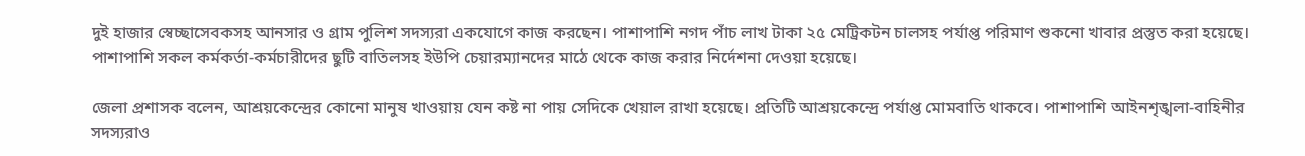দুই হাজার স্বেচ্ছাসেবকসহ আনসার ও গ্রাম পুলিশ সদস্যরা একযোগে কাজ করছেন। পাশাপাশি নগদ পাঁচ লাখ টাকা ২৫ মেট্রিকটন চালসহ পর্যাপ্ত পরিমাণ শুকনো খাবার প্রস্তুত করা হয়েছে। পাশাপাশি সকল কর্মকর্তা-কর্মচারীদের ছুটি বাতিলসহ ইউপি চেয়ারম্যানদের মাঠে থেকে কাজ করার নির্দেশনা দেওয়া হয়েছে।

জেলা প্রশাসক বলেন, আশ্রয়কেন্দ্রের কোনো মানুষ খাওয়ায় যেন কষ্ট না পায় সেদিকে খেয়াল রাখা হয়েছে। প্রতিটি আশ্রয়কেন্দ্রে পর্যাপ্ত মোমবাতি থাকবে। পাশাপাশি আইনশৃঙ্খলা-বাহিনীর সদস্যরাও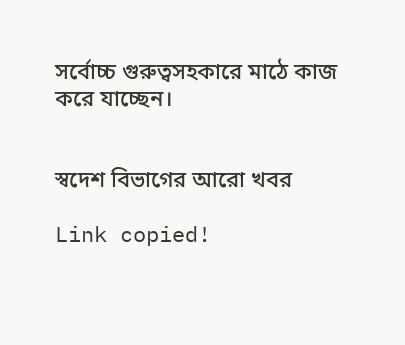সর্বোচ্চ গুরুত্বসহকারে মাঠে কাজ করে যাচ্ছেন।


স্বদেশ বিভাগের আরো খবর

Link copied!